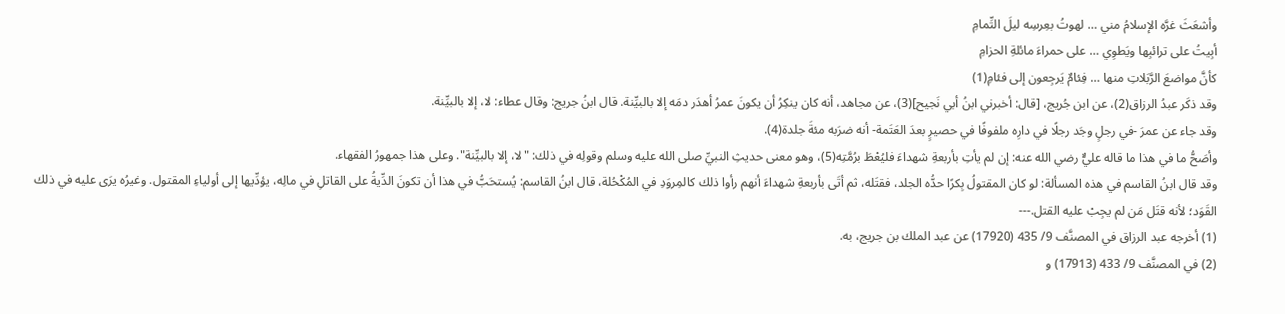وأشعَثَ غرَّه الإسلامُ مني … لهوتُ بعِرسِه ليلَ التِّمامِ
أبِيتُ على ترائبِها ويَطوِي … على حمراءَ مائلةِ الحزامِ
كأنَّ مواضعَ الرَّبَلاتِ منها … فِئامٌ يَرجِعون إلى فئامِ(1)
وقد ذكَر عبدُ الرزاق(2)، عن ابن جُريج، [قال: أخبرني ابنُ أبي نَجيح](3)، عن مجاهد، أنه كان ينكِرُ أن يكونَ عمرُ أهدَر دمَه إلا بالبيِّنة. قال ابنُ جريج: وقال عطاء: لا، إلا بالبيِّنة.
وقد جاء عن عمرَ -في رجلٍ وجَد رجلًا في دارِه ملفوفًا في حصيرٍ بعدَ العَتَمة- أنه ضرَبه مئةَ جلدة(4).
وأصَحُّ ما في هذا ما قاله عليٌّ رضي الله عنه: إن لم يأتِ بأربعةِ شهداءَ فليُعْطَ برُمَّتِه(5)، وهو معنى حديثِ النبيِّ صلى الله عليه وسلم وقولِه في ذلك: "لا، إلا بالبيِّنة". وعلى هذا جمهورُ الفقهاء.
وقد قال ابنُ القاسم في هذه المسألة: لو كان المقتولُ بِكرًا حدُّه الجلد، فقتَله، ثم أتَى بأربعةِ شهداءَ أنهم رأوا ذلك كالمِروَدِ في المُكْحُلة، قال ابنُ القاسم: يُستحَبُّ في هذا أن تكونَ الدِّيةُ على القاتلِ في مالِه، يؤدِّيها إلى أولياءِ المقتول. وغيرُه يرَى عليه في ذلك القَوَد؛ لأنه قتَل مَن لم يجِبْ عليه القتل.---
(1) أخرجه عبد الرزاق في المصنَّف 9/ 435 (17920) عن عبد الملك بن جريج، به.
(2) في المصنَّف 9/ 433 (17913) و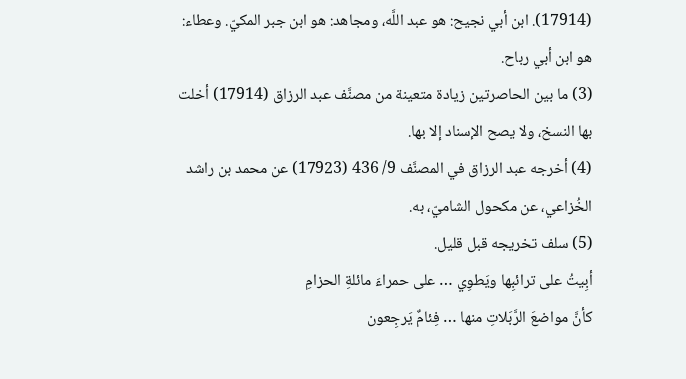(17914). ابن أبي نجيح: هو عبد اللَّه، ومجاهد: هو ابن جبر المكيّ. وعطاء: هو ابن أبي رباح.
(3) ما بين الحاصرتين زيادة متعينة من مصنَّف عبد الرزاق (17914) أخلت بها النسخ، ولا يصح الإسناد إلا بها.
(4) أخرجه عبد الرزاق في المصنَّف 9/ 436 (17923) عن محمد بن راشد الخُزاعي، عن مكحول الشاميّ، به.
(5) سلف تخريجه قبل قليل.
أبِيتُ على ترائبِها ويَطوِي … على حمراءَ مائلةِ الحزامِ
كأنَّ مواضعَ الرَّبَلاتِ منها … فِئامٌ يَرجِعون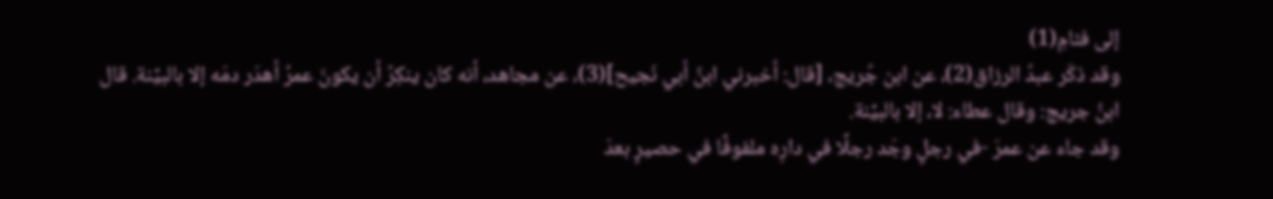إلى فئامِ(1)
وقد ذكَر عبدُ الرزاق(2)، عن ابن جُريج، [قال: أخبرني ابنُ أبي نَجيح](3)، عن مجاهد، أنه كان ينكِرُ أن يكونَ عمرُ أهدَر دمَه إلا بالبيِّنة. قال ابنُ جريج: وقال عطاء: لا، إلا بالبيِّنة.
وقد جاء عن عمرَ -في رجلٍ وجَد رجلًا في دارِه ملفوفًا في حصيرٍ بعدَ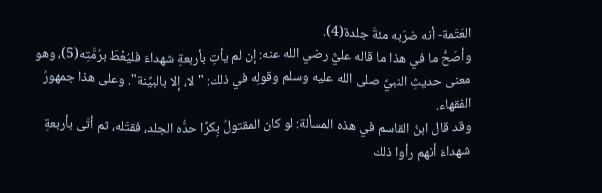العَتَمة- أنه ضرَبه مئةَ جلدة(4).
وأصَحُّ ما في هذا ما قاله عليٌّ رضي الله عنه: إن لم يأتِ بأربعةِ شهداءَ فليُعْطَ برُمَّتِه(5)، وهو معنى حديثِ النبيِّ صلى الله عليه وسلم وقولِه في ذلك: "لا، إلا بالبيِّنة". وعلى هذا جمهورُ الفقهاء.
وقد قال ابنُ القاسم في هذه المسألة: لو كان المقتولُ بِكرًا حدُّه الجلد، فقتَله، ثم أتَى بأربعةِ شهداءَ أنهم رأوا ذلك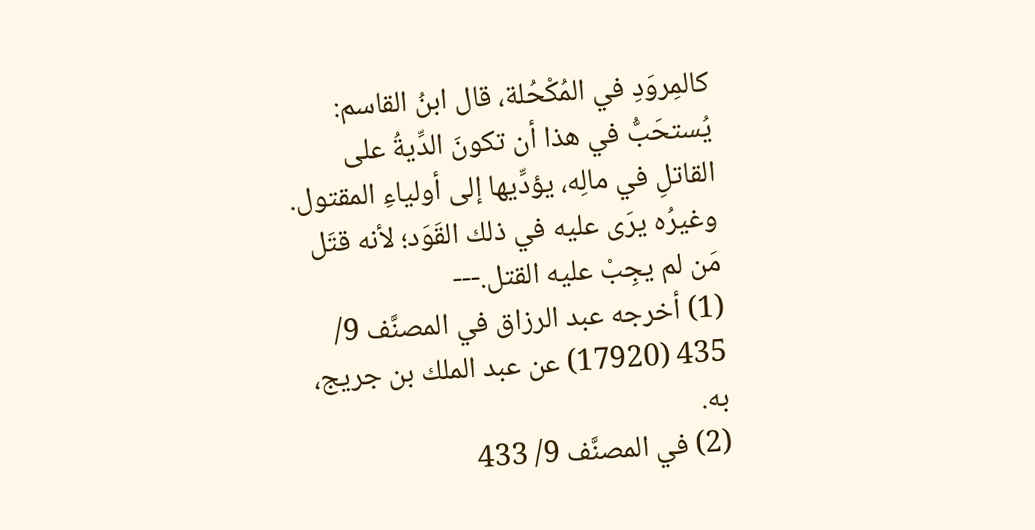كالمِروَدِ في المُكْحُلة، قال ابنُ القاسم: يُستحَبُّ في هذا أن تكونَ الدِّيةُ على القاتلِ في مالِه، يؤدِّيها إلى أولياءِ المقتول. وغيرُه يرَى عليه في ذلك القَوَد؛ لأنه قتَل مَن لم يجِبْ عليه القتل.---
(1) أخرجه عبد الرزاق في المصنَّف 9/ 435 (17920) عن عبد الملك بن جريج، به.
(2) في المصنَّف 9/ 433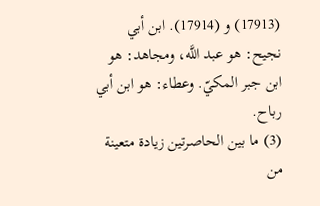(17913) و (17914). ابن أبي نجيح: هو عبد اللَّه، ومجاهد: هو ابن جبر المكيّ. وعطاء: هو ابن أبي رباح.
(3) ما بين الحاصرتين زيادة متعينة من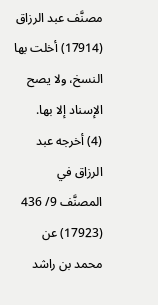مصنَّف عبد الرزاق (17914) أخلت بها النسخ، ولا يصح الإسناد إلا بها.
(4) أخرجه عبد الرزاق في المصنَّف 9/ 436 (17923) عن محمد بن راشد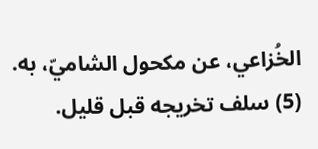الخُزاعي، عن مكحول الشاميّ، به.
(5) سلف تخريجه قبل قليل.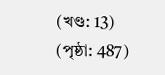(খণ্ড: 13) (পৃষ্ঠা: 487)